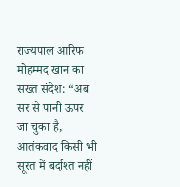राज्यपाल आरिफ मोहम्मद खान का सख्त संदेश: “अब सर से पानी ऊपर जा चुका है, आतंकवाद किसी भी सूरत में बर्दाश्त नहीं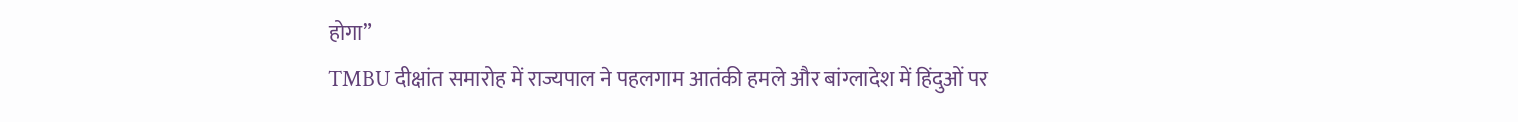होगा”
TMBU दीक्षांत समारोह में राज्यपाल ने पहलगाम आतंकी हमले और बांग्लादेश में हिंदुओं पर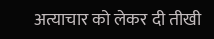अत्याचार को लेकर दी तीखी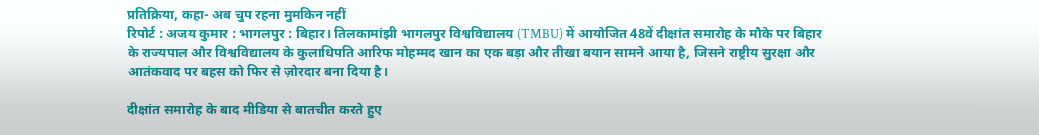प्रतिक्रिया, कहा- अब चुप रहना मुमकिन नहीं
रिपोर्ट : अजय कुमार : भागलपुर : बिहार। तिलकामांझी भागलपुर विश्वविद्यालय (TMBU) में आयोजित 48वें दीक्षांत समारोह के मौके पर बिहार के राज्यपाल और विश्वविद्यालय के कुलाधिपति आरिफ मोहम्मद खान का एक बड़ा और तीखा बयान सामने आया है, जिसने राष्ट्रीय सुरक्षा और आतंकवाद पर बहस को फिर से ज़ोरदार बना दिया है।

दीक्षांत समारोह के बाद मीडिया से बातचीत करते हुए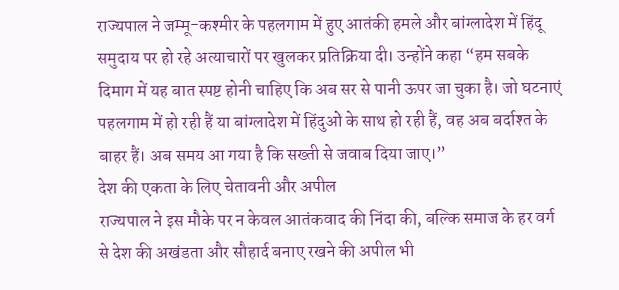राज्यपाल ने जम्मू-कश्मीर के पहलगाम में हुए आतंकी हमले और बांग्लादेश में हिंदू समुदाय पर हो रहे अत्याचारों पर खुलकर प्रतिक्रिया दी। उन्होंने कहा “हम सबके दिमाग में यह बात स्पष्ट होनी चाहिए कि अब सर से पानी ऊपर जा चुका है। जो घटनाएं पहलगाम में हो रही हैं या बांग्लादेश में हिंदुओं के साथ हो रही हैं, वह अब बर्दाश्त के बाहर हैं। अब समय आ गया है कि सख्ती से जवाब दिया जाए।”
देश की एकता के लिए चेतावनी और अपील
राज्यपाल ने इस मौके पर न केवल आतंकवाद की निंदा की, बल्कि समाज के हर वर्ग से देश की अखंडता और सौहार्द बनाए रखने की अपील भी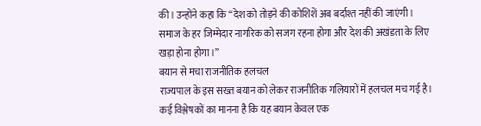की। उन्होंने कहा कि “देश को तोड़ने की कोशिशें अब बर्दाश्त नहीं की जाएंगी। समाज के हर जिम्मेदार नागरिक को सजग रहना होगा और देश की अखंडता के लिए खड़ा होना होगा।”
बयान से मचा राजनीतिक हलचल
राज्यपाल के इस सख्त बयान को लेकर राजनीतिक गलियारों में हलचल मच गई है। कई विश्लेषकों का मानना है कि यह बयान केवल एक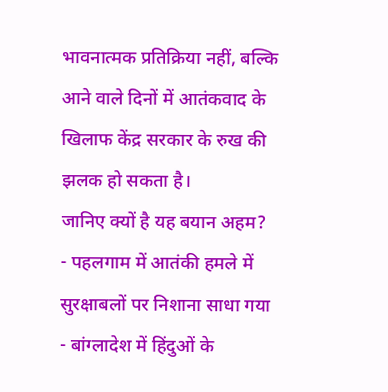भावनात्मक प्रतिक्रिया नहीं, बल्कि आने वाले दिनों में आतंकवाद के खिलाफ केंद्र सरकार के रुख की झलक हो सकता है।
जानिए क्यों है यह बयान अहम?
- पहलगाम में आतंकी हमले में सुरक्षाबलों पर निशाना साधा गया
- बांग्लादेश में हिंदुओं के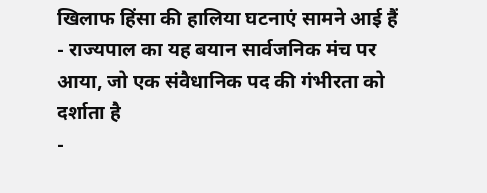खिलाफ हिंसा की हालिया घटनाएं सामने आई हैं
- राज्यपाल का यह बयान सार्वजनिक मंच पर आया, जो एक संवैधानिक पद की गंभीरता को दर्शाता है
-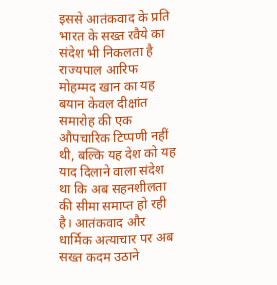इससे आतंकवाद के प्रति भारत के सख्त रवैये का संदेश भी निकलता है
राज्यपाल आरिफ मोहम्मद खान का यह बयान केवल दीक्षांत समारोह की एक औपचारिक टिप्पणी नहीं थी, बल्कि यह देश को यह याद दिलाने वाला संदेश था कि अब सहनशीलता की सीमा समाप्त हो रही है। आतंकवाद और धार्मिक अत्याचार पर अब सख्त कदम उठाने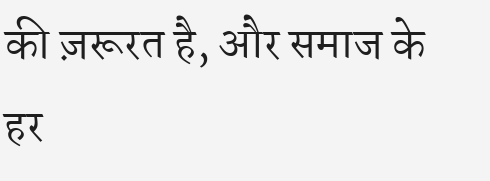की ज़रूरत है, और समाज के हर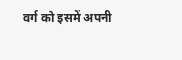वर्ग को इसमें अपनी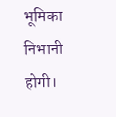भूमिका निभानी होगी।